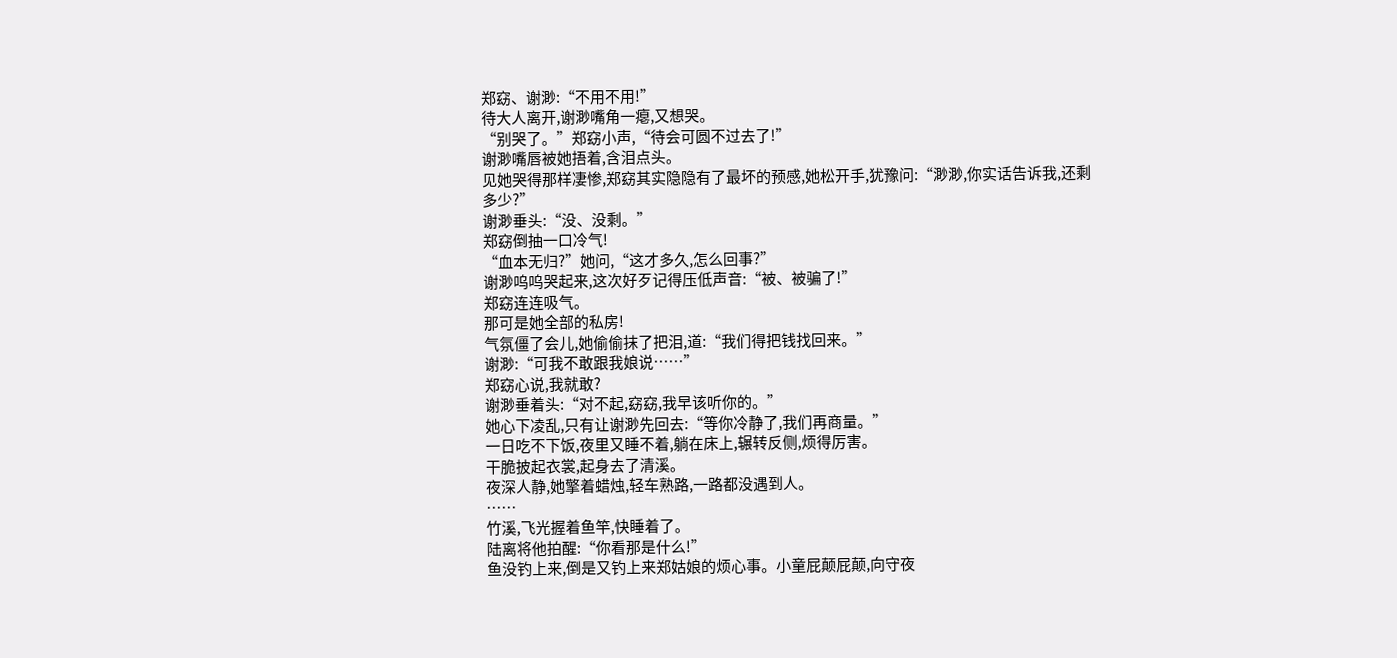郑窈、谢渺:“不用不用!”
待大人离开,谢渺嘴角一瘪,又想哭。
“别哭了。”郑窈小声,“待会可圆不过去了!”
谢渺嘴唇被她捂着,含泪点头。
见她哭得那样凄惨,郑窈其实隐隐有了最坏的预感,她松开手,犹豫问:“渺渺,你实话告诉我,还剩多少?”
谢渺垂头:“没、没剩。”
郑窈倒抽一口冷气!
“血本无归?”她问,“这才多久,怎么回事?”
谢渺呜呜哭起来,这次好歹记得压低声音:“被、被骗了!”
郑窈连连吸气。
那可是她全部的私房!
气氛僵了会儿,她偷偷抹了把泪,道:“我们得把钱找回来。”
谢渺:“可我不敢跟我娘说……”
郑窈心说,我就敢?
谢渺垂着头:“对不起,窈窈,我早该听你的。”
她心下凌乱,只有让谢渺先回去:“等你冷静了,我们再商量。”
一日吃不下饭,夜里又睡不着,躺在床上,辗转反侧,烦得厉害。
干脆披起衣裳,起身去了清溪。
夜深人静,她擎着蜡烛,轻车熟路,一路都没遇到人。
……
竹溪,飞光握着鱼竿,快睡着了。
陆离将他拍醒:“你看那是什么!”
鱼没钓上来,倒是又钓上来郑姑娘的烦心事。小童屁颠屁颠,向守夜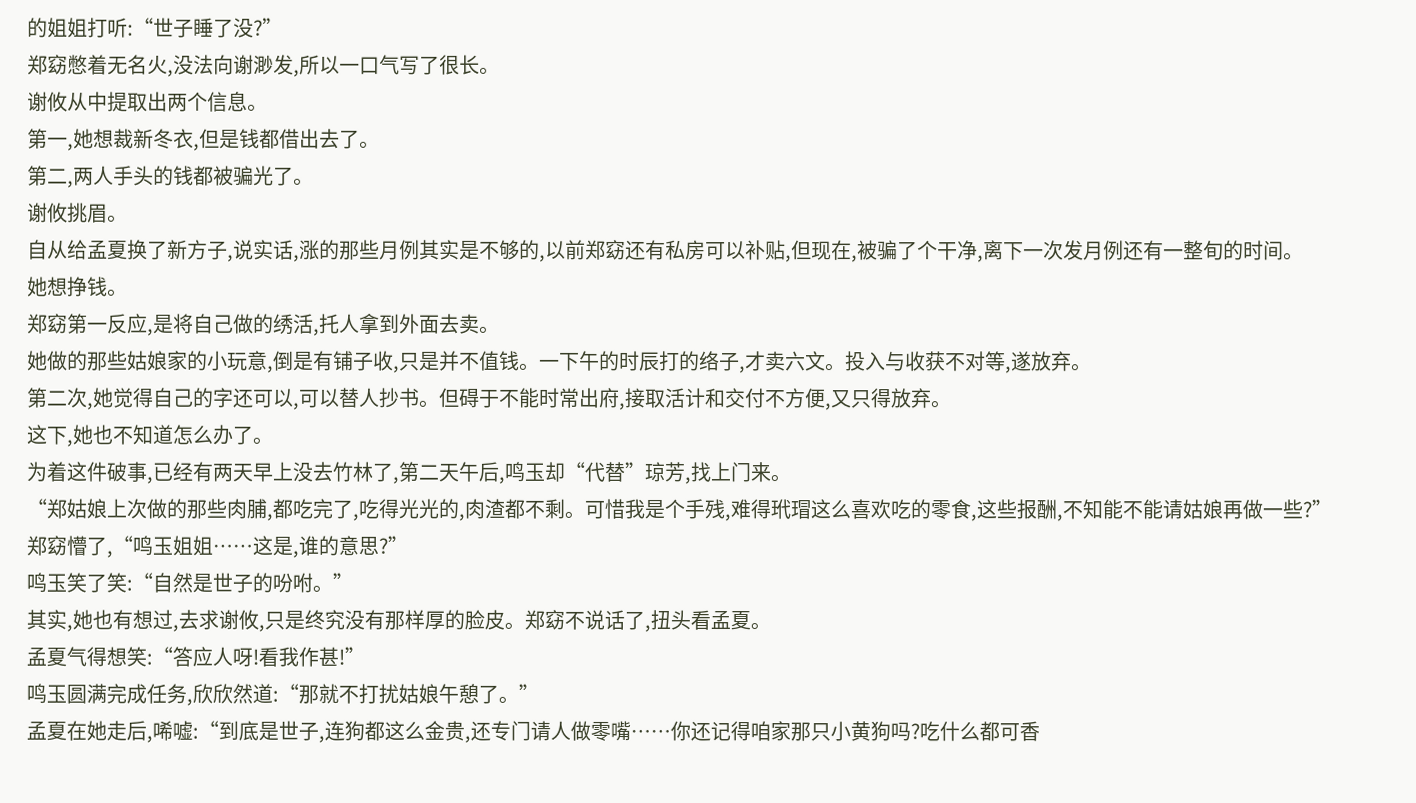的姐姐打听:“世子睡了没?”
郑窈憋着无名火,没法向谢渺发,所以一口气写了很长。
谢攸从中提取出两个信息。
第一,她想裁新冬衣,但是钱都借出去了。
第二,两人手头的钱都被骗光了。
谢攸挑眉。
自从给孟夏换了新方子,说实话,涨的那些月例其实是不够的,以前郑窈还有私房可以补贴,但现在,被骗了个干净,离下一次发月例还有一整旬的时间。
她想挣钱。
郑窈第一反应,是将自己做的绣活,托人拿到外面去卖。
她做的那些姑娘家的小玩意,倒是有铺子收,只是并不值钱。一下午的时辰打的络子,才卖六文。投入与收获不对等,遂放弃。
第二次,她觉得自己的字还可以,可以替人抄书。但碍于不能时常出府,接取活计和交付不方便,又只得放弃。
这下,她也不知道怎么办了。
为着这件破事,已经有两天早上没去竹林了,第二天午后,鸣玉却“代替”琼芳,找上门来。
“郑姑娘上次做的那些肉脯,都吃完了,吃得光光的,肉渣都不剩。可惜我是个手残,难得玳瑁这么喜欢吃的零食,这些报酬,不知能不能请姑娘再做一些?”
郑窈懵了,“鸣玉姐姐……这是,谁的意思?”
鸣玉笑了笑:“自然是世子的吩咐。”
其实,她也有想过,去求谢攸,只是终究没有那样厚的脸皮。郑窈不说话了,扭头看孟夏。
孟夏气得想笑:“答应人呀!看我作甚!”
鸣玉圆满完成任务,欣欣然道:“那就不打扰姑娘午憩了。”
孟夏在她走后,唏嘘:“到底是世子,连狗都这么金贵,还专门请人做零嘴……你还记得咱家那只小黄狗吗?吃什么都可香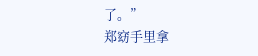了。”
郑窈手里拿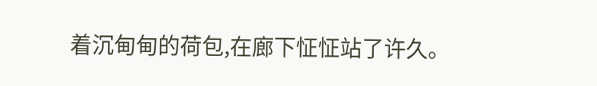着沉甸甸的荷包,在廊下怔怔站了许久。